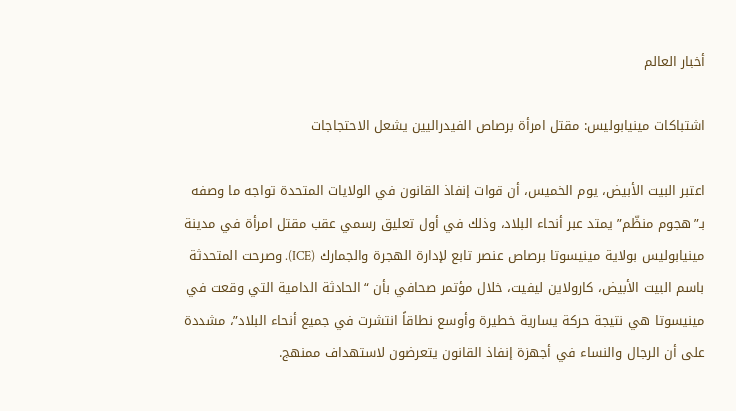أخبار العالم

اشتباكات مينيابوليس: مقتل امرأة برصاص الفيدراليين يشعل الاحتجاجات

اعتبر البيت الأبيض، يوم الخميس، أن قوات إنفاذ القانون في الولايات المتحدة تواجه ما وصفه بـ”هجوم منظّم” يمتد عبر أنحاء البلاد، وذلك في أول تعليق رسمي عقب مقتل امرأة في مدينة مينيابوليس بولاية مينيسوتا برصاص عنصر تابع لإدارة الهجرة والجمارك (ICE). وصرحت المتحدثة باسم البيت الأبيض، كارولاين ليفيت، خلال مؤتمر صحافي بأن “الحادثة الدامية التي وقعت في مينيسوتا هي نتيجة حركة يسارية خطيرة وأوسع نطاقاً انتشرت في جميع أنحاء البلاد”، مشددة على أن الرجال والنساء في أجهزة إنفاذ القانون يتعرضون لاستهداف ممنهج.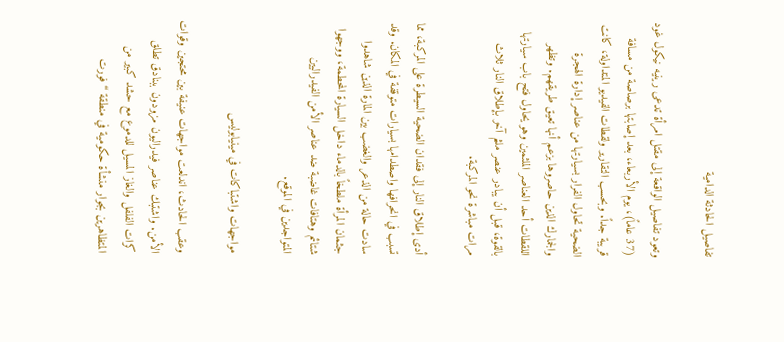تفاصيل الحادثة الدامية

وتعود تفاصيل الواقعة إلى مقتل امرأة تدعى رينيه نيكول غود (37 عاماً)، يوم الأربعاء، بعد إصابتها برصاصة من مسافة قريبة جداً. وبحسب التقارير ولقطات الفيديو المتداولة، كانت الضحية تحاول الفرار بسيارتها من عناصر إدارة الهجرة والجمارك الذين حاصروها بزعم أنها تعيق طريقهم. وتظهر اللقطات أحد العناصر الملثمين وهو يحاول فتح باب سيارتها بالقوة، قبل أن يبادر عنصر ملثم آخر بإطلاق النار ثلاث مرات مباشرة نحو المركبة.

أدى إطلاق النار إلى فقدان الضحية السيطرة على المركبة، مما تسبب في انحرافها واصطدامها بسيارات متوقفة في المكان. وقد سادت حالة من الذعر والغضب بين المارة الذين شاهدوا جثمان المرأة ملطخاً بالدماء داخل السيارة المحطمة، ووجهوا شتائم وهتافات غاضبة ضد عناصر الأمن الفيدراليين المتواجدين في الموقع.

مواجهات واشتباكات في مينيابوليس

وعقب الحادث، اندلعت مواجهات عنيفة بين محتجين وقوات الأمن. واشتبك عناصر فيدراليون مزودون ببنادق تطلق كرات الفلفل والغاز المسيل للدموع مع حشد كبير من المتظاهرين بجوار منشأة حكومية في منطقة “فورت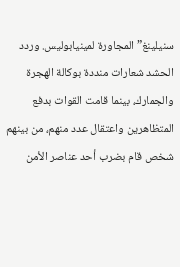سنيلينغ” المجاورة لمينيابوليس. وردد الحشد شعارات منددة بوكالة الهجرة والجمارك، بينما قامت القوات بدفع المتظاهرين واعتقال عدد منهم، من بينهم شخص قام بضرب أحد عناصر الأمن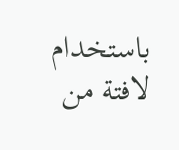باستخدام لافتة من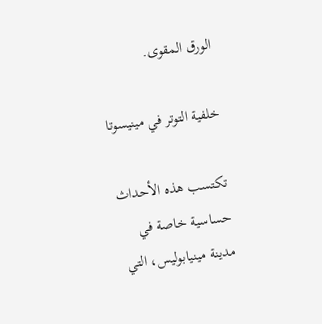الورق المقوى.

خلفية التوتر في مينيسوتا

تكتسب هذه الأحداث حساسية خاصة في مدينة مينيابوليس، التي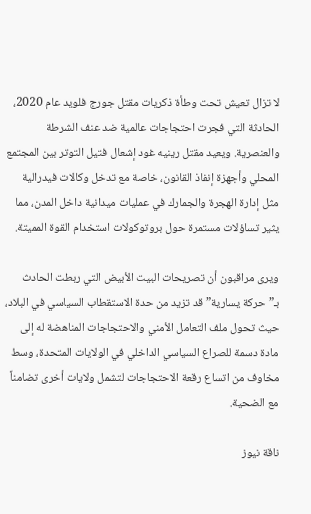لا تزال تعيش تحت وطأة ذكريات مقتل جورج فلويد عام 2020، الحادثة التي فجرت احتجاجات عالمية ضد عنف الشرطة والعنصرية. ويعيد مقتل رينيه غود إشعال فتيل التوتر بين المجتمع المحلي وأجهزة إنفاذ القانون، خاصة مع تدخل وكالات فيدرالية مثل إدارة الهجرة والجمارك في عمليات ميدانية داخل المدن، مما يثير تساؤلات مستمرة حول بروتوكولات استخدام القوة المميتة.

ويرى مراقبون أن تصريحات البيت الأبيض التي ربطت الحادث بـ”حركة يسارية” قد تزيد من حدة الاستقطاب السياسي في البلاد، حيث تحول ملف التعامل الأمني والاحتجاجات المناهضة له إلى مادة دسمة للصراع السياسي الداخلي في الولايات المتحدة، وسط مخاوف من اتساع رقعة الاحتجاجات لتشمل ولايات أخرى تضامناً مع الضحية.

ناقة نيوز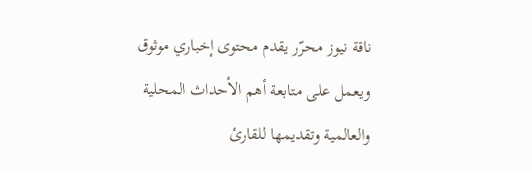ناقة نيوز محرّر يقدم محتوى إخباري موثوق ويعمل على متابعة أهم الأحداث المحلية والعالمية وتقديمها للقارئ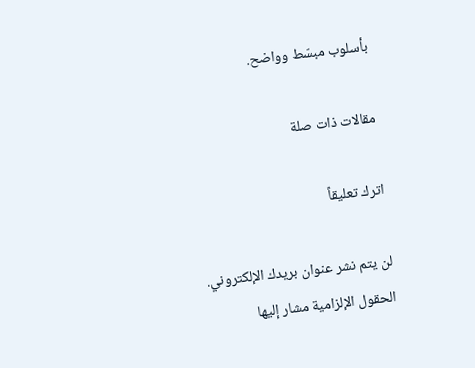بأسلوب مبسّط وواضح.

مقالات ذات صلة

اترك تعليقاً

لن يتم نشر عنوان بريدك الإلكتروني. الحقول الإلزامية مشار إليها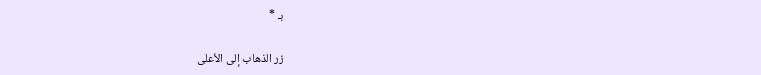بـ *

زر الذهاب إلى الأعلى